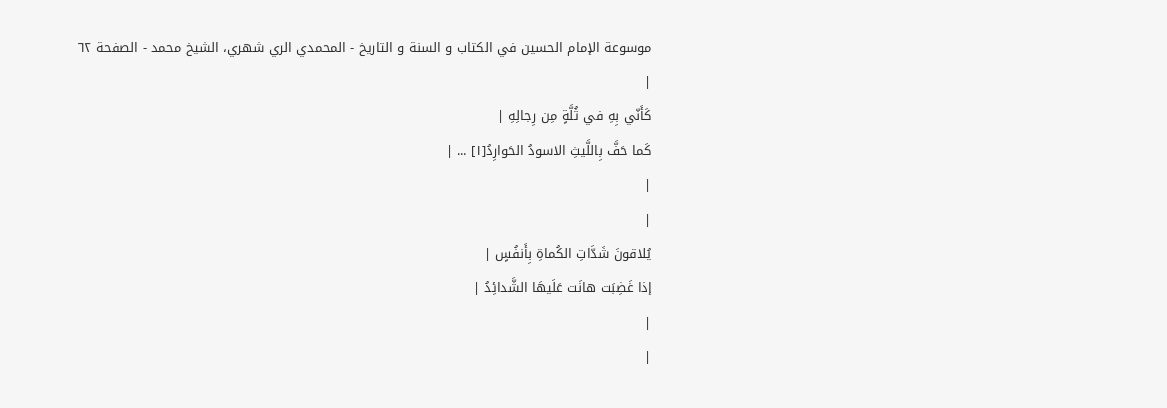موسوعة الإمام الحسين في الكتاب و السنة و التاريخ - المحمدي الري شهري، الشيخ محمد - الصفحة ٦٢
|
كَأَنّي بِهِ في ثُلَّةٍ مِن رِجالِهِ |
كَما حَفَّ بِاللَّيثِ الاسودُ الحَوارِدُ[١] ... |
|
|
يُلاقونَ شَدَّاتِ الكُماةِ بِأَنفُسٍ |
إذا غَضِبَت هانَت عَلَيهَا الشَّدائِدُ |
|
|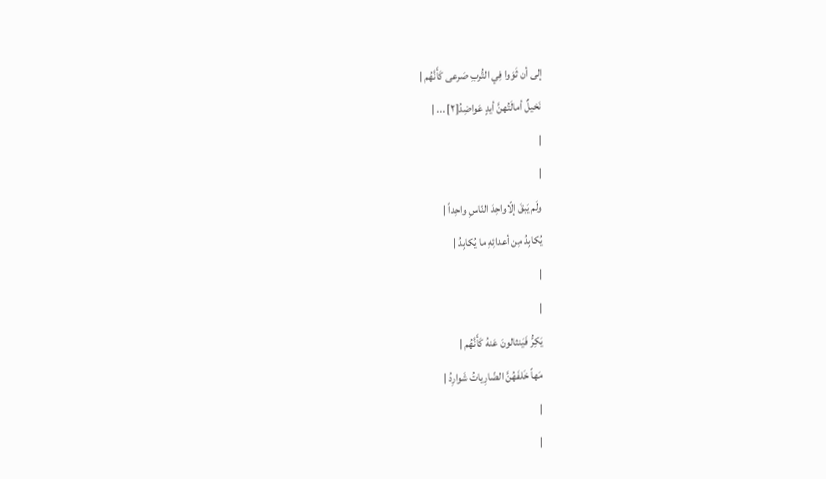إلى أن ثَوَوا فِي التُّربِ صَرعى كَأَنَّهُم |
نَخيلٌ أمالَتُهنَّ أيدٍ عَواضِدُ[٢] ... |
|
|
ولَم يَبقَ إلّاواحِدَ النّاسِ واحِداً |
يُكابِدُ مِن أعدائِهِ ما يُكابِدُ |
|
|
يَكِرُّ فَيَنثالونَ عَنهُ كَأَنَّهُم |
مَهاً خَلفَهُنَّ الضّارِياتُ شَوارِدُ |
|
|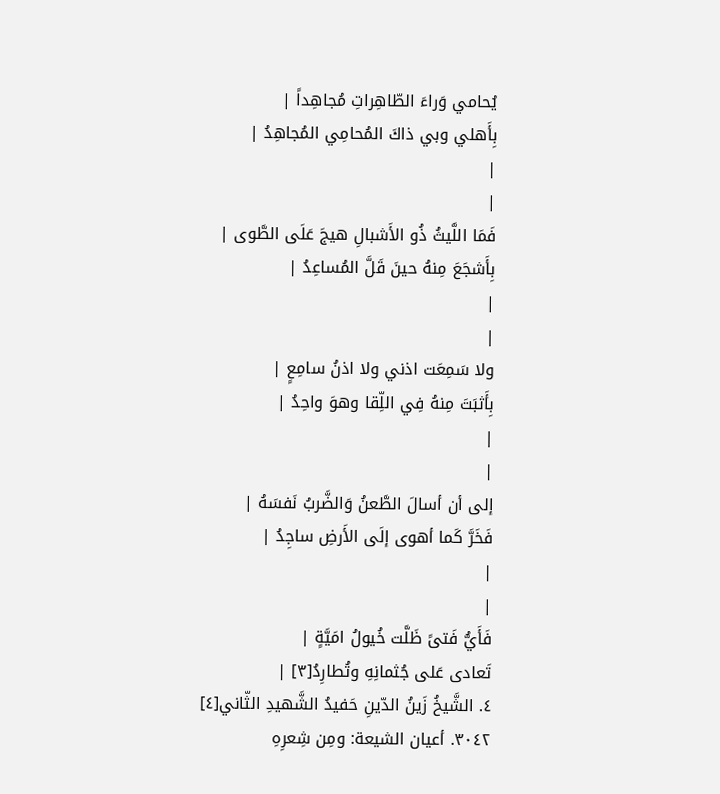يُحامي وَراءَ الطّاهِراتِ مُجاهِداً |
بِأَهلي وبي ذاكَ المُحامِي المُجاهِدُ |
|
|
فَمَا اللَّيثُ ذُو الأَشبالِ هيجَ عَلَى الطَّوى |
بِأَشجَعَ مِنهُ حينَ قَلَّ المُساعِدُ |
|
|
ولا سَمِعَت اذني ولا اذنُ سامِعٍ |
بِأَثبَتَ مِنهُ فِي اللِّقا وهوَ واحِدُ |
|
|
إلى أن أسالَ الطَّعنُ وَالضَّربُ نَفسَهُ |
فَخَرَّ كَما أهوى إلَى الأَرضِ ساجِدُ |
|
|
فَأَيُّ فَتىً ظَلَّت خُيولُ امَيَّةٍ |
تَعادى عَلى جُثمانِهِ وتُطارِدُ[٣] |
٤. الشَّيخُ زَينُ الدّينِ حَفيدُ الشَّهيدِ الثّاني[٤]
٣٠٤٢. أعيان الشيعة: ومِن شِعرِهِ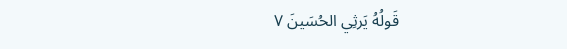قَولُهُ يَرثِي الحُسَينَ ٧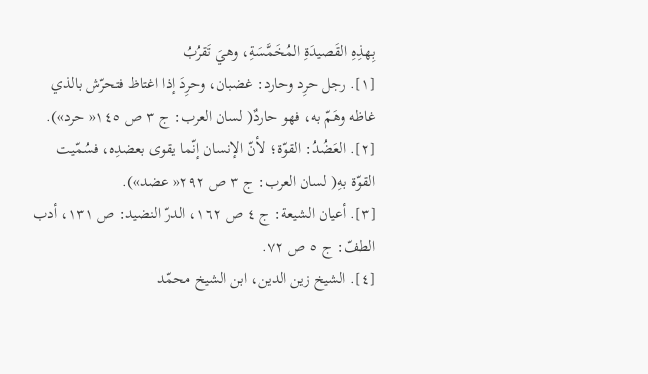بِهذِهِ القَصيدَةِ المُخَمَّسَةِ، وهيَ تَقرُبُ
[١]. رجل حرِد وحارد: غضبان، وحرِدَ إذا اغتاظ فتحرّش بالذي غاظه وهَمّ به، فهو حاردٌ( لسان العرب: ج ٣ ص ١٤٥« حرد»).
[٢]. العَضُدُ: القوّة؛ لأنّ الإنسان إنّما يقوى بعضدِه، فسُمّيت القوّة بهِ( لسان العرب: ج ٣ ص ٢٩٢« عضد»).
[٣]. أعيان الشيعة: ج ٤ ص ١٦٢، الدرّ النضيد: ص ١٣١، أدب الطفّ: ج ٥ ص ٧٢.
[٤]. الشيخ زين الدين، ابن الشيخ محمّد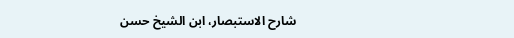شارح الاستبصار، ابن الشيخ حسن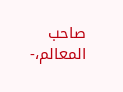صاحب المعالم،-